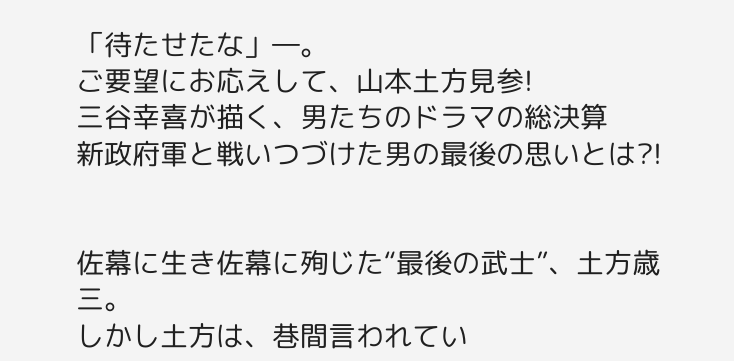「待たせたな」―。
ご要望にお応えして、山本土方見参!
三谷幸喜が描く、男たちのドラマの総決算
新政府軍と戦いつづけた男の最後の思いとは?!


佐幕に生き佐幕に殉じた“最後の武士”、土方歳三。
しかし土方は、巷間言われてい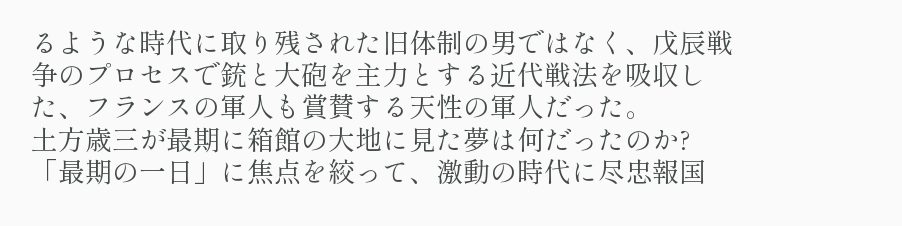るような時代に取り残された旧体制の男ではなく、戊辰戦争のプロセスで銃と大砲を主力とする近代戦法を吸収した、フランスの軍人も賞賛する天性の軍人だった。
土方歳三が最期に箱館の大地に見た夢は何だったのか?
「最期の一日」に焦点を絞って、激動の時代に尽忠報国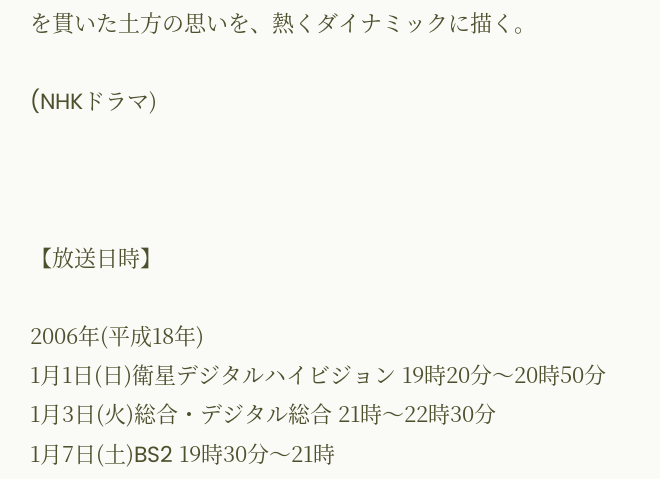を貫いた土方の思いを、熱くダイナミックに描く。

(NHKドラマ)



【放送日時】

2006年(平成18年)
1月1日(日)衛星デジタルハイビジョン 19時20分〜20時50分
1月3日(火)総合・デジタル総合 21時〜22時30分
1月7日(土)BS2 19時30分〜21時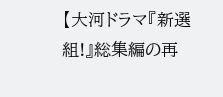【大河ドラマ『新選組!』総集編の再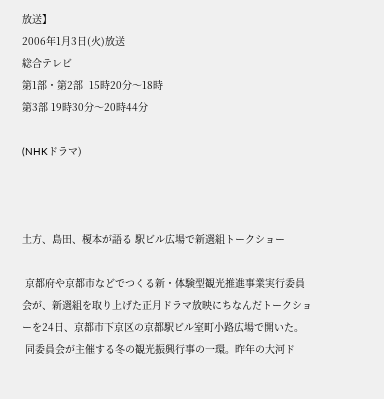放送】
2006年1月3日(火)放送
総合テレビ
第1部・第2部  15時20分〜18時
第3部 19時30分〜20時44分

(NHKドラマ)



土方、島田、榎本が語る 駅ビル広場で新選組トークショー

 京都府や京都市などでつくる新・体験型観光推進事業実行委員会が、新選組を取り上げた正月ドラマ放映にちなんだトークショーを24日、京都市下京区の京都駅ビル室町小路広場で開いた。
 同委員会が主催する冬の観光振興行事の一環。昨年の大河ド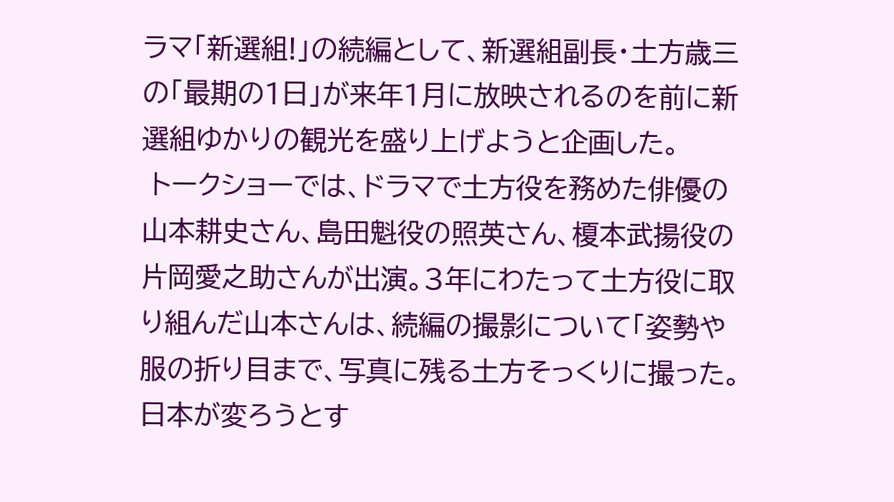ラマ「新選組!」の続編として、新選組副長・土方歳三の「最期の1日」が来年1月に放映されるのを前に新選組ゆかりの観光を盛り上げようと企画した。
 トークショーでは、ドラマで土方役を務めた俳優の山本耕史さん、島田魁役の照英さん、榎本武揚役の片岡愛之助さんが出演。3年にわたって土方役に取り組んだ山本さんは、続編の撮影について「姿勢や服の折り目まで、写真に残る土方そっくりに撮った。日本が変ろうとす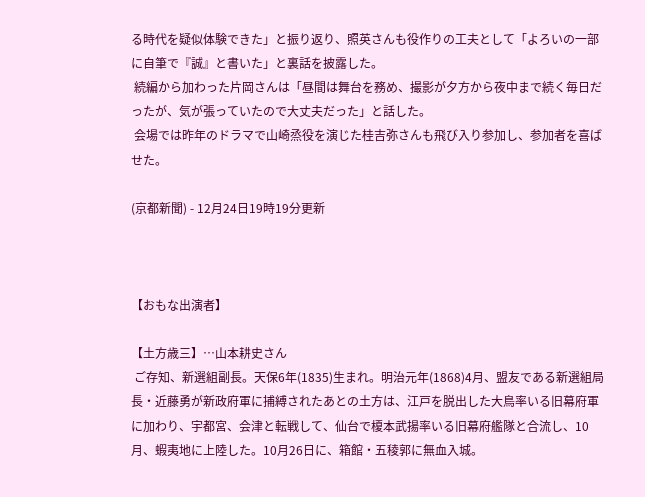る時代を疑似体験できた」と振り返り、照英さんも役作りの工夫として「よろいの一部に自筆で『誠』と書いた」と裏話を披露した。
 続編から加わった片岡さんは「昼間は舞台を務め、撮影が夕方から夜中まで続く毎日だったが、気が張っていたので大丈夫だった」と話した。
 会場では昨年のドラマで山崎烝役を演じた桂吉弥さんも飛び入り参加し、参加者を喜ばせた。

(京都新聞) - 12月24日19時19分更新



【おもな出演者】

【土方歳三】…山本耕史さん
 ご存知、新選組副長。天保6年(1835)生まれ。明治元年(1868)4月、盟友である新選組局長・近藤勇が新政府軍に捕縛されたあとの土方は、江戸を脱出した大鳥率いる旧幕府軍に加わり、宇都宮、会津と転戦して、仙台で榎本武揚率いる旧幕府艦隊と合流し、10月、蝦夷地に上陸した。10月26日に、箱館・五稜郭に無血入城。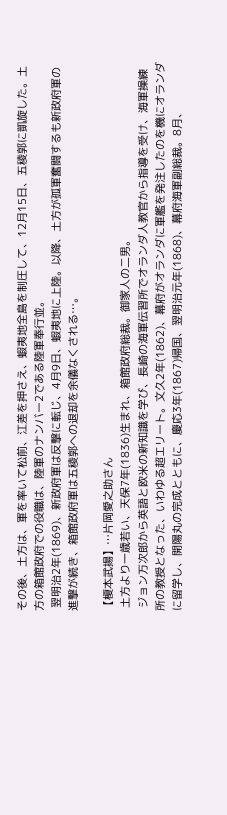その後、土方は、軍を率いて松前、江差を押さえ、蝦夷地全島を制圧して、12月15日、五稜郭に凱旋した。土方の箱館政府での役職は、陸軍のナンバー2である陸軍奉行並。
 翌明治2年(1869)、新政府軍は反撃に転じ、4月9日、蝦夷地に上陸。以降、土方が孤軍奮闘するも新政府軍の進撃が続き、箱館政府軍は五稜郭への退却を余儀なくされる…。

【榎本武揚】…片岡愛之助さん
 土方より一歳若い、天保7年(1836)生まれ、箱館政府総裁。御家人の二男。
 ジョン万次郎から英語と欧米の新知識を学び、長崎の海軍伝習所でオランダ人教官から指導を受け、海軍操練所の教授となった、いわゆる超エリート。文久2年(1862)、幕府がオランダに軍艦を発注したのを機にオランダに留学し、開陽丸の完成とともに、慶応3年(1867)帰国、翌明治元年(1868)、幕府海軍副総裁。8月、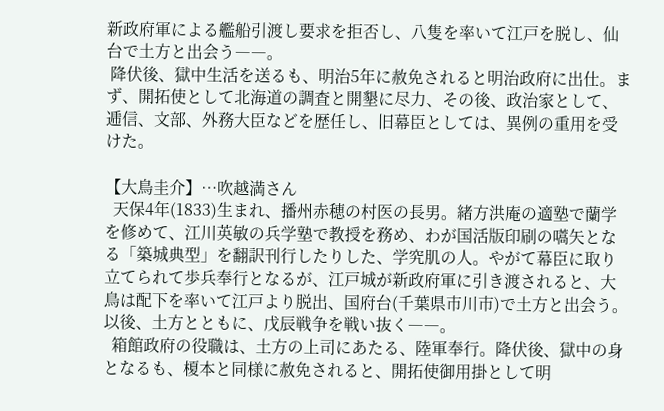新政府軍による艦船引渡し要求を拒否し、八隻を率いて江戸を脱し、仙台で土方と出会う――。
 降伏後、獄中生活を送るも、明治5年に赦免されると明治政府に出仕。まず、開拓使として北海道の調査と開墾に尽力、その後、政治家として、逓信、文部、外務大臣などを歴任し、旧幕臣としては、異例の重用を受けた。

【大鳥圭介】…吹越満さん
  天保4年(1833)生まれ、播州赤穂の村医の長男。緒方洪庵の適塾で蘭学を修めて、江川英敏の兵学塾で教授を務め、わが国活版印刷の嚆矢となる「築城典型」を翻訳刊行したりした、学究肌の人。やがて幕臣に取り立てられて歩兵奉行となるが、江戸城が新政府軍に引き渡されると、大鳥は配下を率いて江戸より脱出、国府台(千葉県市川市)で土方と出会う。以後、土方とともに、戊辰戦争を戦い抜く――。
  箱館政府の役職は、土方の上司にあたる、陸軍奉行。降伏後、獄中の身となるも、榎本と同様に赦免されると、開拓使御用掛として明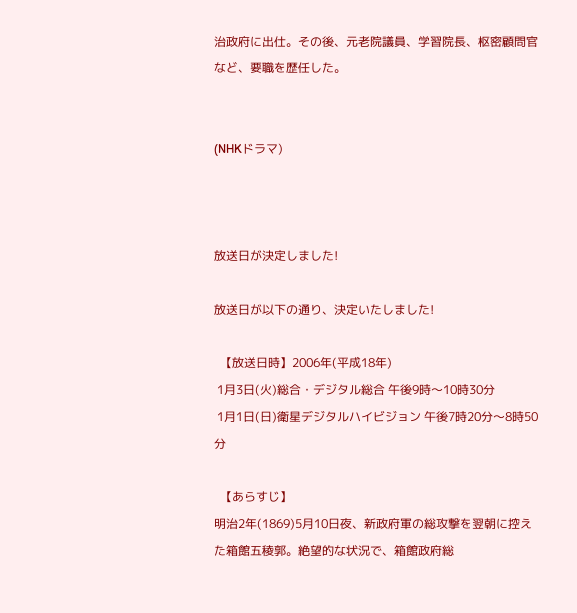治政府に出仕。その後、元老院議員、学習院長、枢密顧問官など、要職を歴任した。


(NHKドラマ)



放送日が決定しました!

放送日が以下の通り、決定いたしました!

  【放送日時】2006年(平成18年)
 1月3日(火)総合・デジタル総合 午後9時〜10時30分
 1月1日(日)衛星デジタルハイビジョン 午後7時20分〜8時50分

  【あらすじ】
明治2年(1869)5月10日夜、新政府軍の総攻撃を翌朝に控えた箱館五稜郭。絶望的な状況で、箱館政府総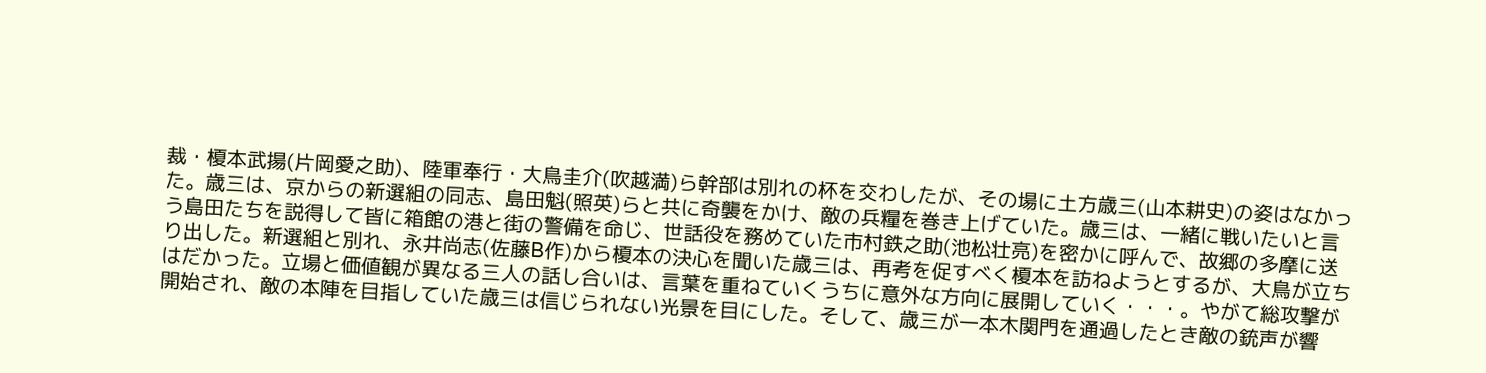裁・榎本武揚(片岡愛之助)、陸軍奉行・大鳥圭介(吹越満)ら幹部は別れの杯を交わしたが、その場に土方歳三(山本耕史)の姿はなかった。歳三は、京からの新選組の同志、島田魁(照英)らと共に奇襲をかけ、敵の兵糧を巻き上げていた。歳三は、一緒に戦いたいと言う島田たちを説得して皆に箱館の港と街の警備を命じ、世話役を務めていた市村鉄之助(池松壮亮)を密かに呼んで、故郷の多摩に送り出した。新選組と別れ、永井尚志(佐藤B作)から榎本の決心を聞いた歳三は、再考を促すべく榎本を訪ねようとするが、大鳥が立ちはだかった。立場と価値観が異なる三人の話し合いは、言葉を重ねていくうちに意外な方向に展開していく・・・。やがて総攻撃が開始され、敵の本陣を目指していた歳三は信じられない光景を目にした。そして、歳三が一本木関門を通過したとき敵の銃声が響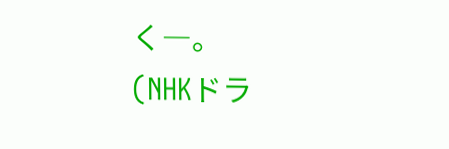く―。
(NHKドラ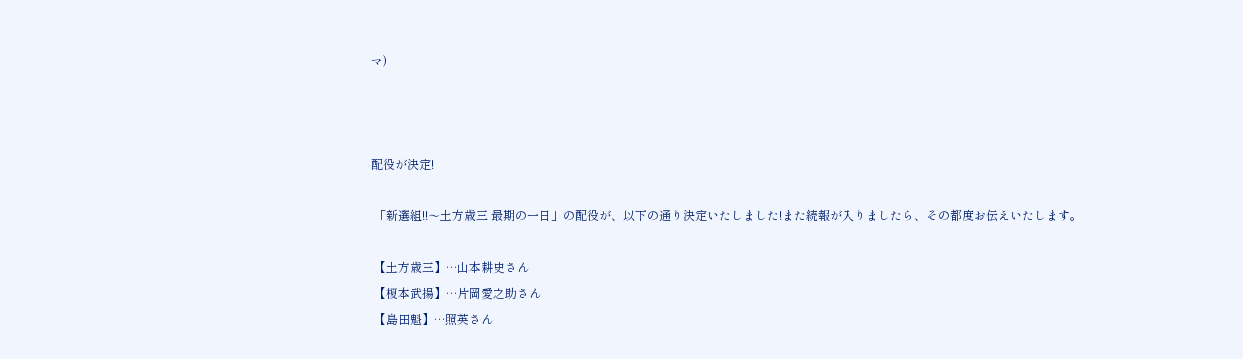マ)



配役が決定!

 「新選組!!〜土方歳三 最期の一日」の配役が、以下の通り決定いたしました!また続報が入りましたら、その都度お伝えいたします。

 【土方歳三】…山本耕史さん
 【榎本武揚】…片岡愛之助さん
 【島田魁】…照英さん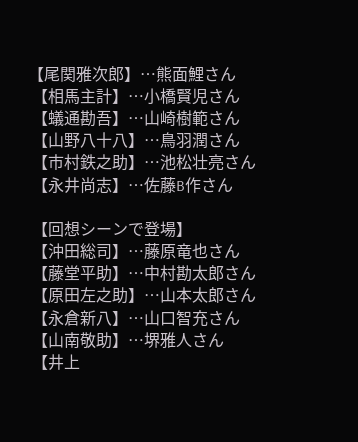【尾関雅次郎】…熊面鯉さん
 【相馬主計】…小橋賢児さん
 【蟻通勘吾】…山崎樹範さん
 【山野八十八】…鳥羽潤さん
 【市村鉄之助】…池松壮亮さん
 【永井尚志】…佐藤B作さん

 【回想シーンで登場】
 【沖田総司】…藤原竜也さん
 【藤堂平助】…中村勘太郎さん
 【原田左之助】…山本太郎さん
 【永倉新八】…山口智充さん
 【山南敬助】…堺雅人さん
 【井上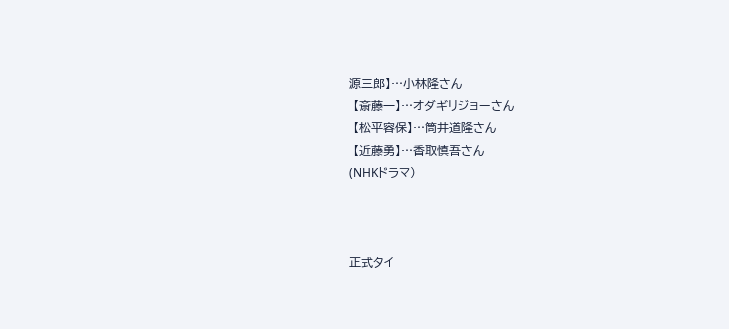源三郎】…小林隆さん
 【斎藤一】…オダギリジョーさん
 【松平容保】…筒井道隆さん
 【近藤勇】…香取慎吾さん
(NHKドラマ)



正式タイ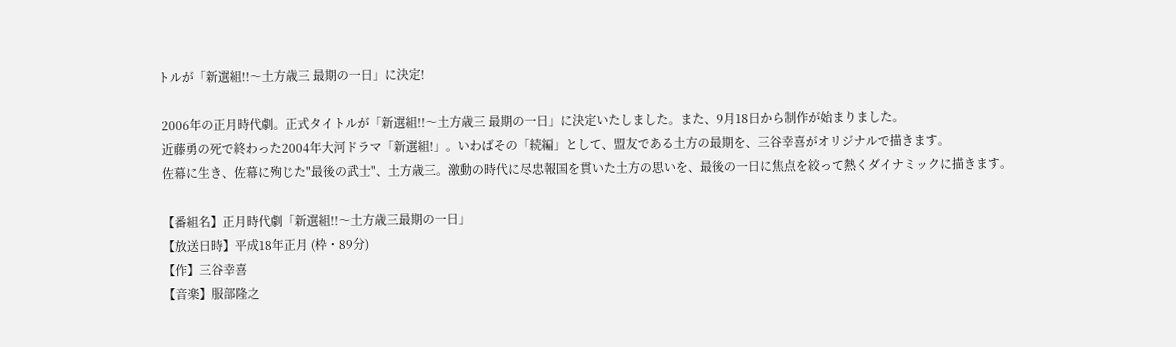トルが「新選組!!〜土方歳三 最期の一日」に決定!

 2006年の正月時代劇。正式タイトルが「新選組!!〜土方歳三 最期の一日」に決定いたしました。また、9月18日から制作が始まりました。
 近藤勇の死で終わった2004年大河ドラマ「新選組!」。いわばその「続編」として、盟友である土方の最期を、三谷幸喜がオリジナルで描きます。
 佐幕に生き、佐幕に殉じた"最後の武士"、土方歳三。激動の時代に尽忠報国を貫いた土方の思いを、最後の一日に焦点を絞って熱くダイナミックに描きます。

 【番組名】正月時代劇「新選組!!〜土方歳三最期の一日」
 【放送日時】平成18年正月 (枠・89分)
 【作】三谷幸喜
 【音楽】服部隆之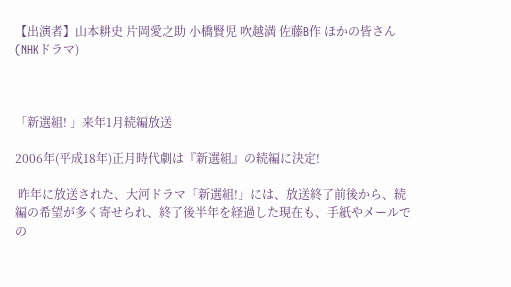【出演者】山本耕史 片岡愛之助 小橋賢児 吹越満 佐藤B作 ほかの皆さん
(NHKドラマ)



「新選組! 」来年1月続編放送

2006年(平成18年)正月時代劇は『新選組』の続編に決定!

 昨年に放送された、大河ドラマ「新選組!」には、放送終了前後から、続編の希望が多く寄せられ、終了後半年を経過した現在も、手紙やメールでの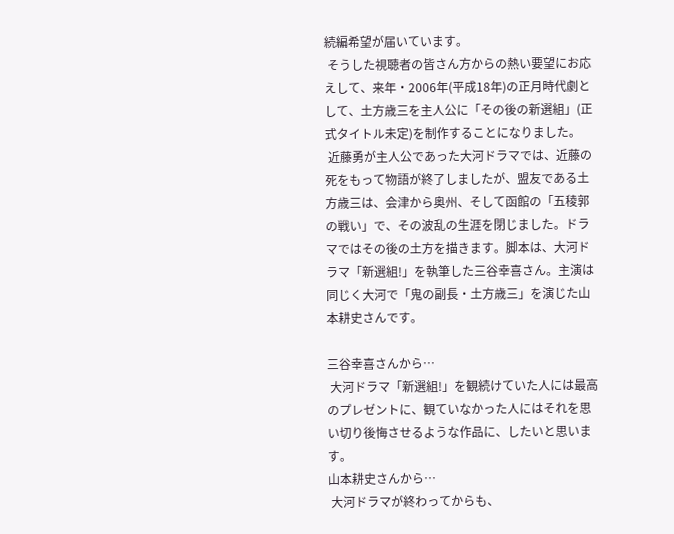続編希望が届いています。
 そうした視聴者の皆さん方からの熱い要望にお応えして、来年・2006年(平成18年)の正月時代劇として、土方歳三を主人公に「その後の新選組」(正式タイトル未定)を制作することになりました。
 近藤勇が主人公であった大河ドラマでは、近藤の死をもって物語が終了しましたが、盟友である土方歳三は、会津から奥州、そして函館の「五稜郭の戦い」で、その波乱の生涯を閉じました。ドラマではその後の土方を描きます。脚本は、大河ドラマ「新選組!」を執筆した三谷幸喜さん。主演は同じく大河で「鬼の副長・土方歳三」を演じた山本耕史さんです。

三谷幸喜さんから…
 大河ドラマ「新選組!」を観続けていた人には最高のプレゼントに、観ていなかった人にはそれを思い切り後悔させるような作品に、したいと思います。
山本耕史さんから…
 大河ドラマが終わってからも、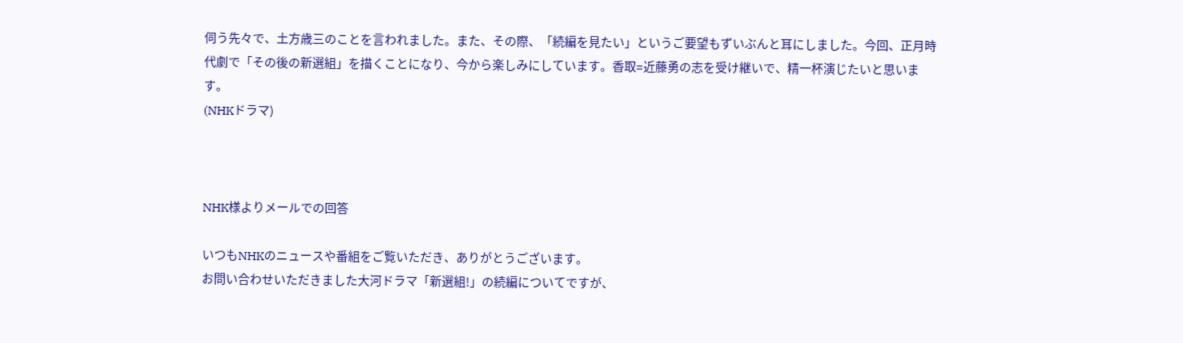伺う先々で、土方歳三のことを言われました。また、その際、「続編を見たい」というご要望もずいぶんと耳にしました。今回、正月時代劇で「その後の新選組」を描くことになり、今から楽しみにしています。香取=近藤勇の志を受け継いで、精一杯演じたいと思います。
(NHKドラマ)



NHK様よりメールでの回答

いつもNHKのニュースや番組をご覧いただき、ありがとうございます。
お問い合わせいただきました大河ドラマ「新選組!」の続編についてですが、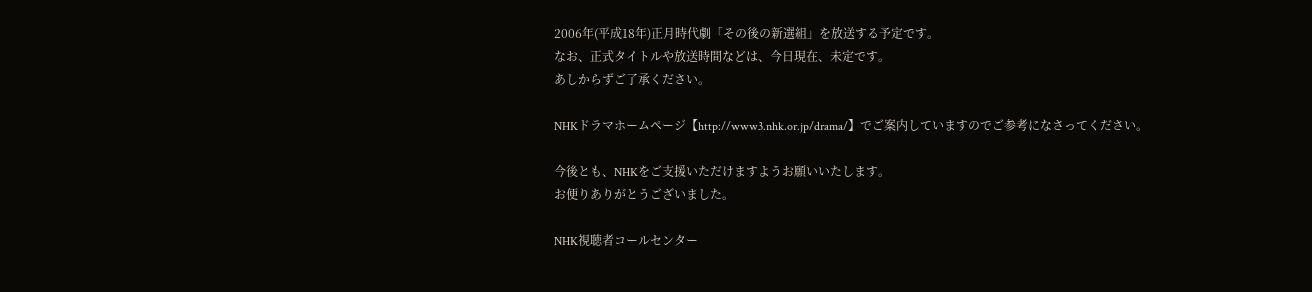2006年(平成18年)正月時代劇「その後の新選組」を放送する予定です。
なお、正式タイトルや放送時間などは、今日現在、未定です。
あしからずご了承ください。

NHKドラマホームページ【http://www3.nhk.or.jp/drama/】でご案内していますのでご参考になさってください。

今後とも、NHKをご支援いただけますようお願いいたします。
お便りありがとうございました。

NHK視聴者コールセンター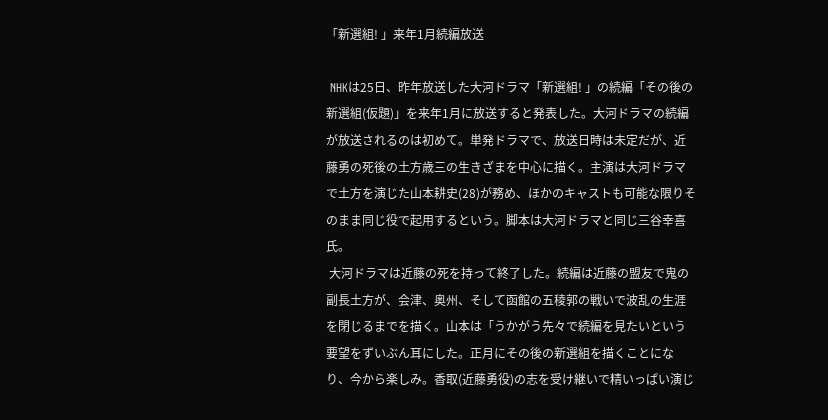「新選組! 」来年1月続編放送

 NHKは25日、昨年放送した大河ドラマ「新選組! 」の続編「その後の新選組(仮題)」を来年1月に放送すると発表した。大河ドラマの続編が放送されるのは初めて。単発ドラマで、放送日時は未定だが、近藤勇の死後の土方歳三の生きざまを中心に描く。主演は大河ドラマで土方を演じた山本耕史(28)が務め、ほかのキャストも可能な限りそのまま同じ役で起用するという。脚本は大河ドラマと同じ三谷幸喜氏。
 大河ドラマは近藤の死を持って終了した。続編は近藤の盟友で鬼の副長土方が、会津、奥州、そして函館の五稜郭の戦いで波乱の生涯を閉じるまでを描く。山本は「うかがう先々で続編を見たいという要望をずいぶん耳にした。正月にその後の新選組を描くことになり、今から楽しみ。香取(近藤勇役)の志を受け継いで精いっぱい演じ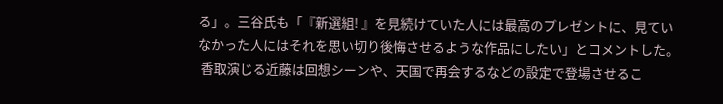る」。三谷氏も「『新選組! 』を見続けていた人には最高のプレゼントに、見ていなかった人にはそれを思い切り後悔させるような作品にしたい」とコメントした。
 香取演じる近藤は回想シーンや、天国で再会するなどの設定で登場させるこ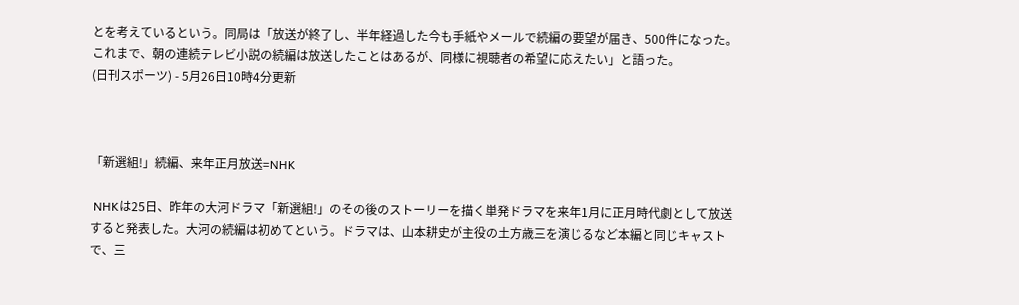とを考えているという。同局は「放送が終了し、半年経過した今も手紙やメールで続編の要望が届き、500件になった。これまで、朝の連続テレビ小説の続編は放送したことはあるが、同様に視聴者の希望に応えたい」と語った。
(日刊スポーツ) - 5月26日10時4分更新



「新選組!」続編、来年正月放送=NHK

 NHKは25日、昨年の大河ドラマ「新選組!」のその後のストーリーを描く単発ドラマを来年1月に正月時代劇として放送すると発表した。大河の続編は初めてという。ドラマは、山本耕史が主役の土方歳三を演じるなど本編と同じキャストで、三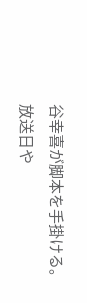谷幸喜が脚本を手掛ける。放送日や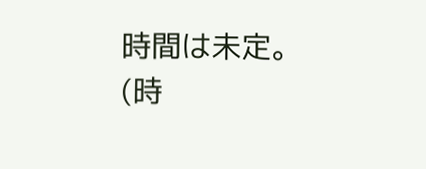時間は未定。
(時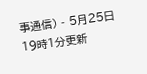事通信) - 5月25日19時1分更新